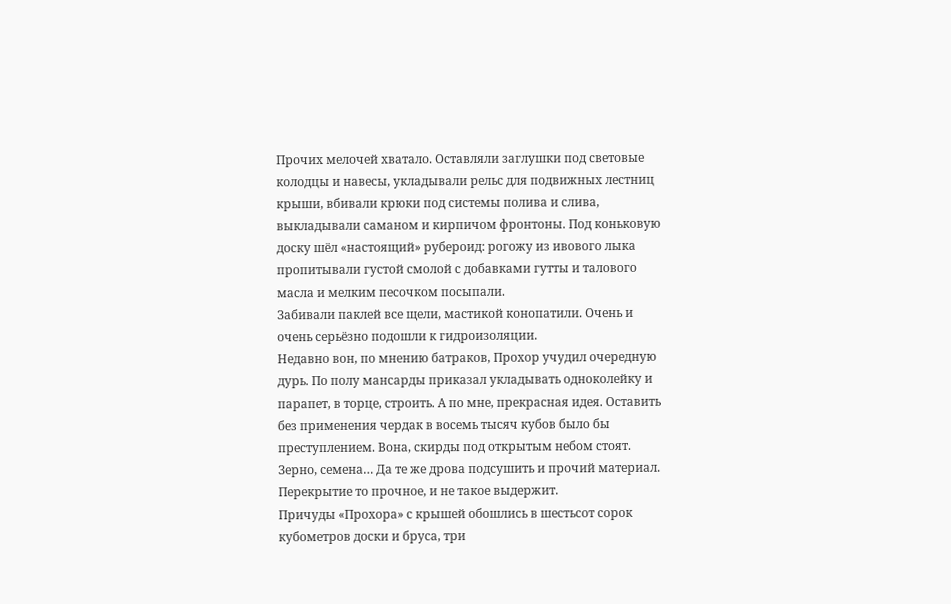Прочих мелочей хватало. Оставляли заглушки под световые колодцы и навесы, укладывали рельс для подвижных лестниц крыши, вбивали крюки под системы полива и слива, выкладывали саманом и кирпичом фронтоны. Под коньковую доску шёл «настоящий» рубероид: рогожу из ивового лыка пропитывали густой смолой с добавками гутты и талового масла и мелким песочком посыпали.
Забивали паклей все щели, мастикой конопатили. Очень и очень серьёзно подошли к гидроизоляции.
Недавно вон, по мнению батраков, Прохор учудил очередную дурь. По полу мансарды приказал укладывать одноколейку и парапет, в торце, строить. А по мне, прекрасная идея. Оставить без применения чердак в восемь тысяч кубов было бы преступлением. Вона, скирды под открытым небом стоят. Зерно, семена… Да те же дрова подсушить и прочий материал. Перекрытие то прочное, и не такое выдержит.
Причуды «Прохора» с крышей обошлись в шестьсот сорок кубометров доски и бруса, три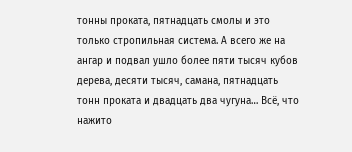тонны проката, пятнадцать смолы и это только стропильная система. А всего же на ангар и подвал ушло более пяти тысяч кубов дерева, десяти тысяч, самана, пятнадцать тонн проката и двадцать два чугуна… Всё, что нажито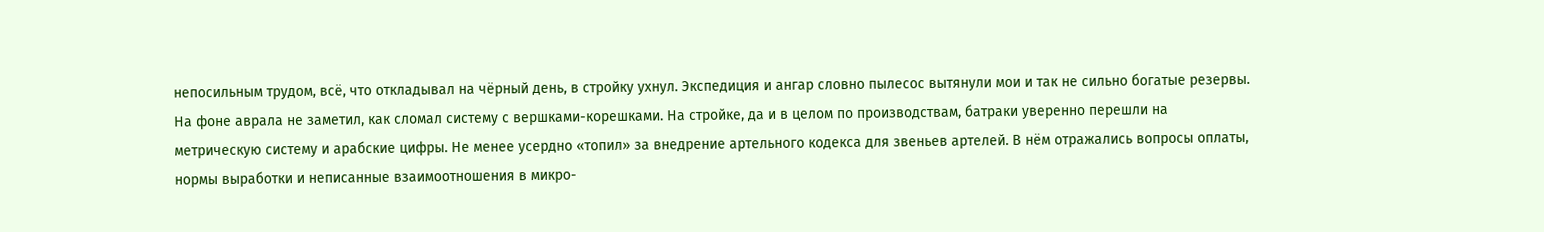непосильным трудом, всё, что откладывал на чёрный день, в стройку ухнул. Экспедиция и ангар словно пылесос вытянули мои и так не сильно богатые резервы.
На фоне аврала не заметил, как сломал систему с вершками-корешками. На стройке, да и в целом по производствам, батраки уверенно перешли на метрическую систему и арабские цифры. Не менее усердно «топил» за внедрение артельного кодекса для звеньев артелей. В нём отражались вопросы оплаты, нормы выработки и неписанные взаимоотношения в микро-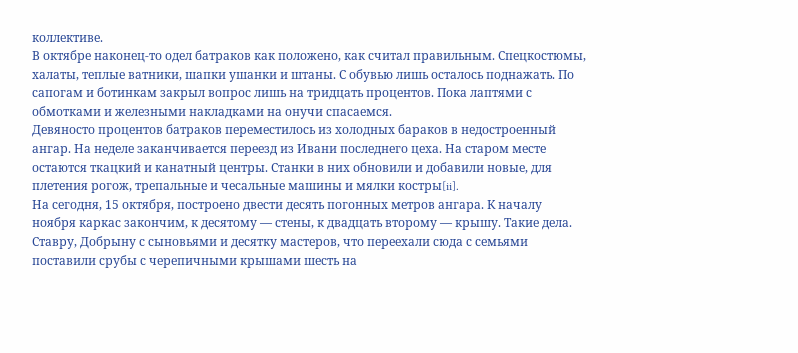коллективе.
В октябре наконец-то одел батраков как положено, как считал правильным. Спецкостюмы, халаты, теплые ватники, шапки ушанки и штаны. С обувью лишь осталось поднажать. По сапогам и ботинкам закрыл вопрос лишь на тридцать процентов. Пока лаптями с обмотками и железными накладками на онучи спасаемся.
Девяносто процентов батраков переместилось из холодных бараков в недостроенный ангар. На неделе заканчивается переезд из Ивани последнего цеха. На старом месте остаются ткацкий и канатный центры. Станки в них обновили и добавили новые, для плетения рогож, трепальные и чесальные машины и мялки костры[ii].
На сегодня, 15 октября, построено двести десять погонных метров ангара. К началу ноября каркас закончим, к десятому — стены, к двадцать второму — крышу. Такие дела. Ставру, Добрыну с сыновьями и десятку мастеров, что переехали сюда с семьями поставили срубы с черепичными крышами шесть на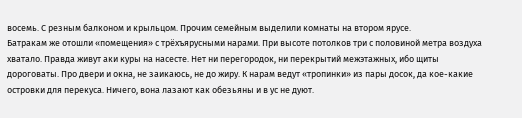восемь. С резным балконом и крыльцом. Прочим семейным выделили комнаты на втором ярусе.
Батракам же отошли «помещения» с трёхъярусными нарами. При высоте потолков три с половиной метра воздуха хватало. Правда живут аки куры на насесте. Нет ни перегородок, ни перекрытий межэтажных, ибо щиты дороговаты. Про двери и окна, не заикаюсь, не до жиру. К нарам ведут «тропинки» из пары досок, да кое-какие островки для перекуса. Ничего, вона лазают как обезьяны и в ус не дуют.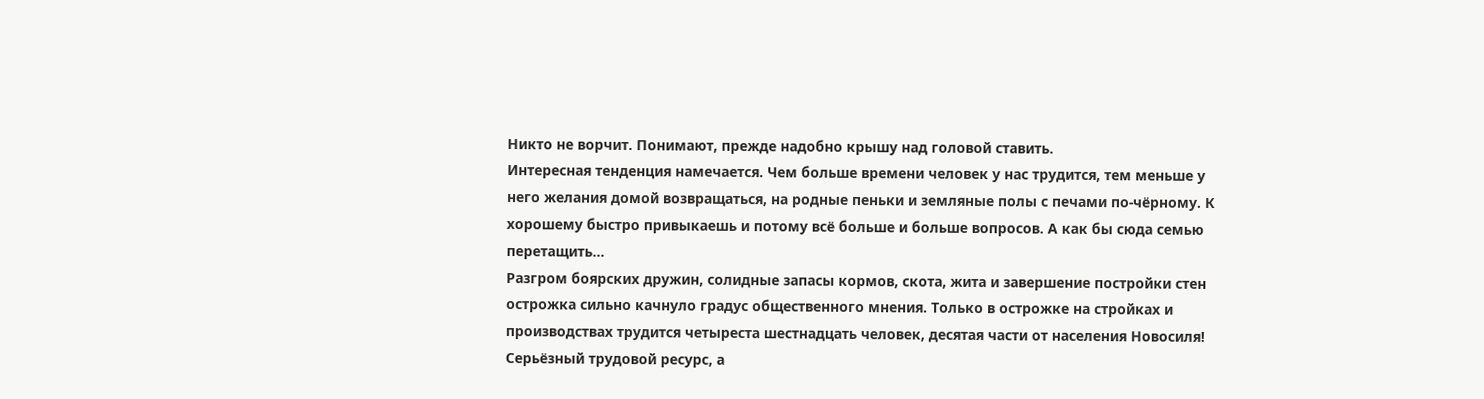Никто не ворчит. Понимают, прежде надобно крышу над головой ставить.
Интересная тенденция намечается. Чем больше времени человек у нас трудится, тем меньше у него желания домой возвращаться, на родные пеньки и земляные полы с печами по-чёрному. К хорошему быстро привыкаешь и потому всё больше и больше вопросов. А как бы сюда семью перетащить…
Разгром боярских дружин, солидные запасы кормов, скота, жита и завершение постройки стен острожка сильно качнуло градус общественного мнения. Только в острожке на стройках и производствах трудится четыреста шестнадцать человек, десятая части от населения Новосиля! Серьёзный трудовой ресурс, а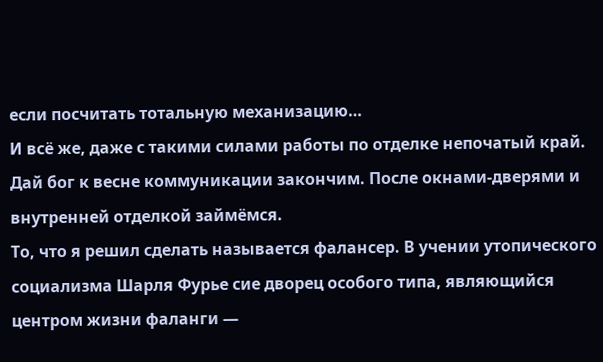если посчитать тотальную механизацию…
И всё же, даже с такими силами работы по отделке непочатый край. Дай бог к весне коммуникации закончим. После окнами-дверями и внутренней отделкой займёмся.
То, что я решил сделать называется фалансер. В учении утопического социализма Шарля Фурье сие дворец особого типа, являющийся центром жизни фаланги —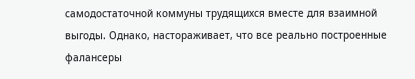самодостаточной коммуны трудящихся вместе для взаимной выгоды. Однако, настораживает, что все реально построенные фалансеры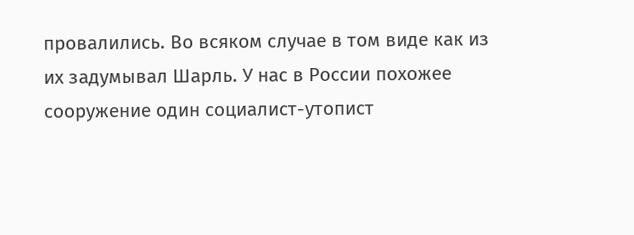провалились. Во всяком случае в том виде как из их задумывал Шарль. У нас в России похожее сооружение один социалист-утопист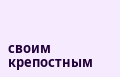своим крепостным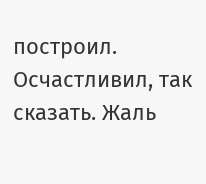построил. Осчастливил, так сказать. Жаль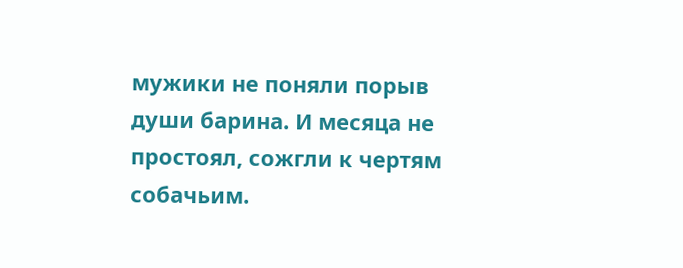мужики не поняли порыв души барина. И месяца не простоял, сожгли к чертям собачьим.